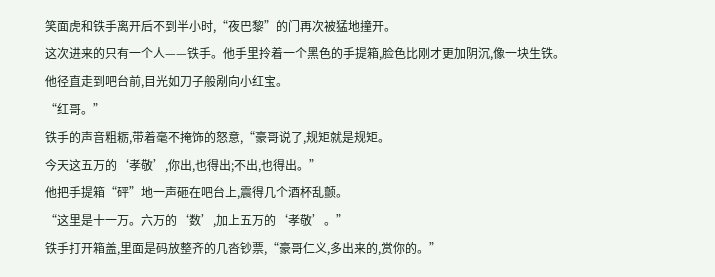笑面虎和铁手离开后不到半小时,“夜巴黎”的门再次被猛地撞开。
这次进来的只有一个人——铁手。他手里拎着一个黑色的手提箱,脸色比刚才更加阴沉,像一块生铁。
他径直走到吧台前,目光如刀子般剐向小红宝。
“红哥。”
铁手的声音粗粝,带着毫不掩饰的怒意,“豪哥说了,规矩就是规矩。
今天这五万的‘孝敬’,你出,也得出;不出,也得出。”
他把手提箱“砰”地一声砸在吧台上,震得几个酒杯乱颤。
“这里是十一万。六万的‘数’,加上五万的‘孝敬’。”
铁手打开箱盖,里面是码放整齐的几沓钞票,“豪哥仁义,多出来的,赏你的。”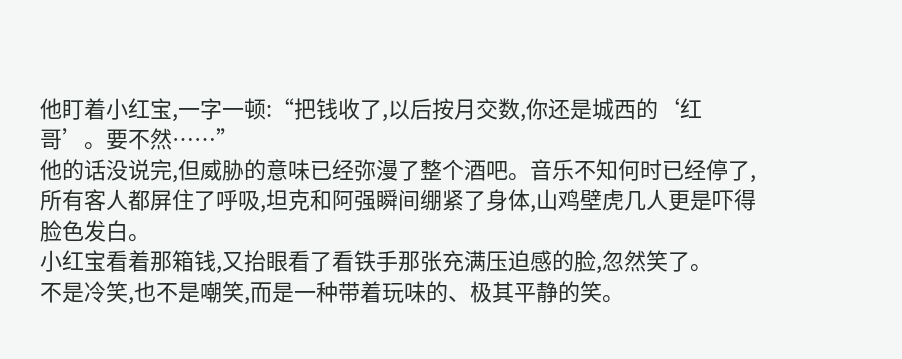他盯着小红宝,一字一顿:“把钱收了,以后按月交数,你还是城西的‘红哥’。要不然……”
他的话没说完,但威胁的意味已经弥漫了整个酒吧。音乐不知何时已经停了,所有客人都屏住了呼吸,坦克和阿强瞬间绷紧了身体,山鸡壁虎几人更是吓得脸色发白。
小红宝看着那箱钱,又抬眼看了看铁手那张充满压迫感的脸,忽然笑了。
不是冷笑,也不是嘲笑,而是一种带着玩味的、极其平静的笑。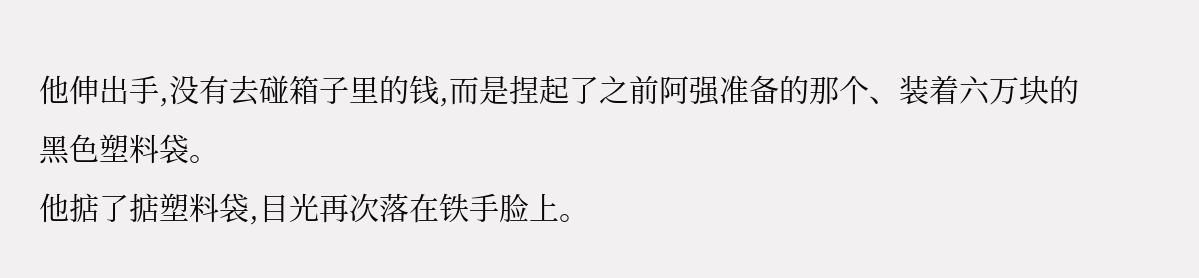他伸出手,没有去碰箱子里的钱,而是捏起了之前阿强准备的那个、装着六万块的黑色塑料袋。
他掂了掂塑料袋,目光再次落在铁手脸上。